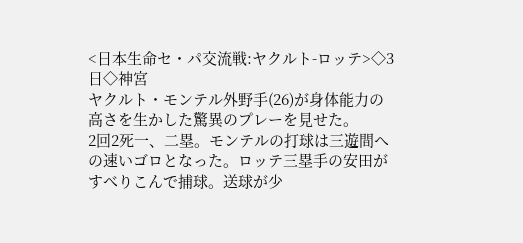<日本生命セ・パ交流戦:ヤクルト-ロッテ>◇3日◇神宮
ヤクルト・モンテル外野手(26)が身体能力の高さを生かした驚異のプレーを見せた。
2回2死一、二塁。モンテルの打球は三遊間への速いゴロとなった。ロッテ三塁手の安田がすべりこんで捕球。送球が少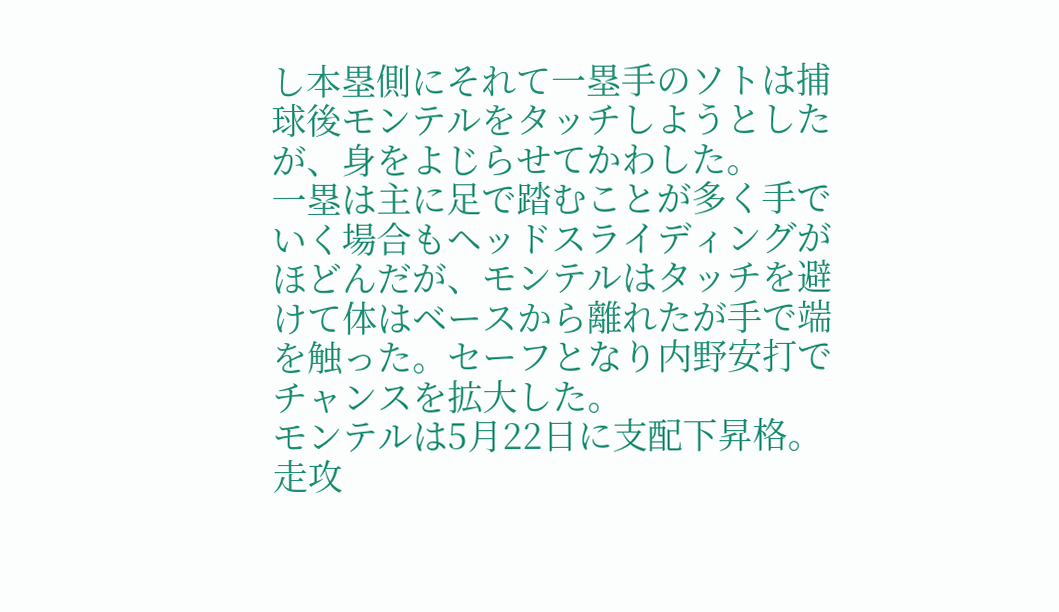し本塁側にそれて一塁手のソトは捕球後モンテルをタッチしようとしたが、身をよじらせてかわした。
一塁は主に足で踏むことが多く手でいく場合もヘッドスライディングがほどんだが、モンテルはタッチを避けて体はベースから離れたが手で端を触った。セーフとなり内野安打でチャンスを拡大した。
モンテルは5月22日に支配下昇格。走攻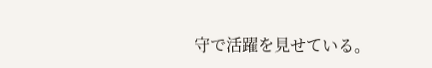守で活躍を見せている。